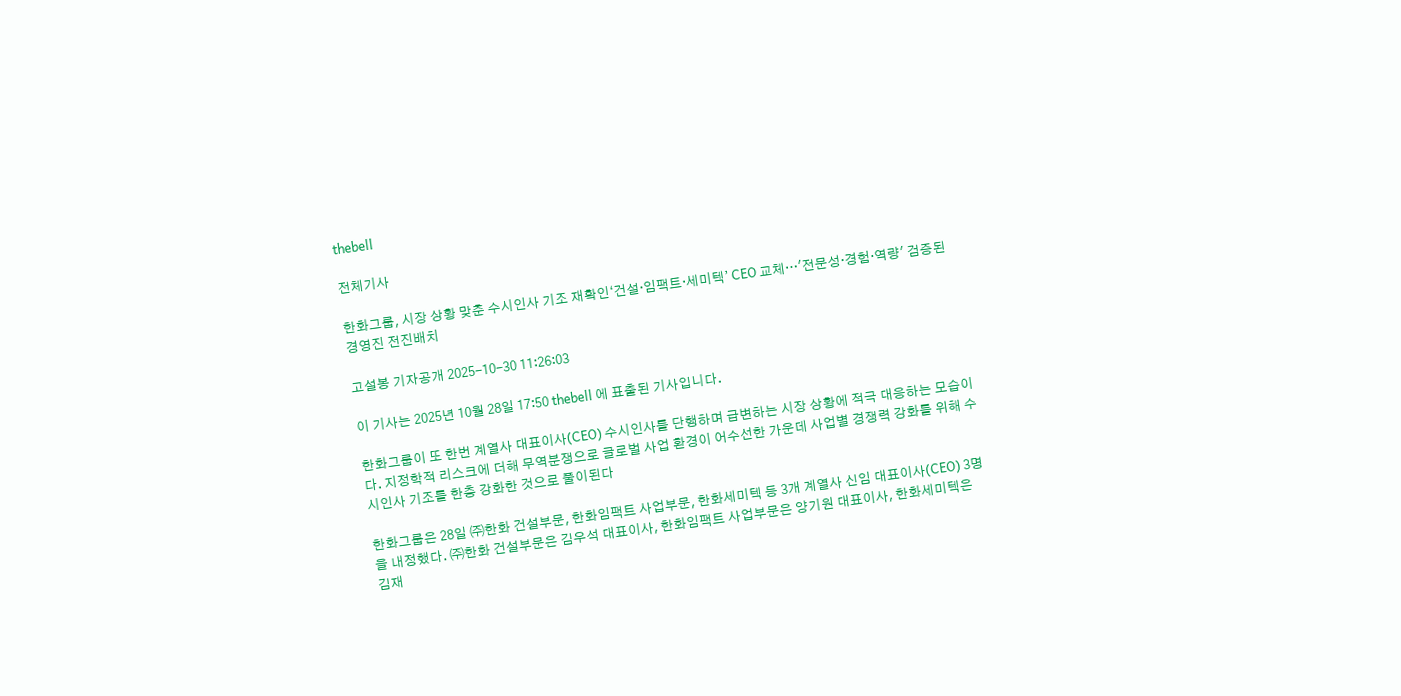thebell

전체기사

한화그룹, 시장 상황 맞춘 수시인사 기조 재확인‘건설·임팩트·세미텍’ CEO 교체…'전문성·경험·역량' 검증된 경영진 전진배치

고설봉 기자공개 2025-10-30 11:26:03

이 기사는 2025년 10월 28일 17:50 thebell 에 표출된 기사입니다.

한화그룹이 또 한번 계열사 대표이사(CEO) 수시인사를 단행하며 급변하는 시장 상황에 적극 대응하는 모습이다. 지정학적 리스크에 더해 무역분쟁으로 글로벌 사업 환경이 어수선한 가운데 사업별 경쟁력 강화를 위해 수시인사 기조를 한층 강화한 것으로 풀이된다

한화그룹은 28일 ㈜한화 건설부문, 한화임팩트 사업부문, 한화세미텍 등 3개 계열사 신임 대표이사(CEO) 3명을 내정했다. ㈜한화 건설부문은 김우석 대표이사, 한화임팩트 사업부문은 양기원 대표이사, 한화세미텍은 김재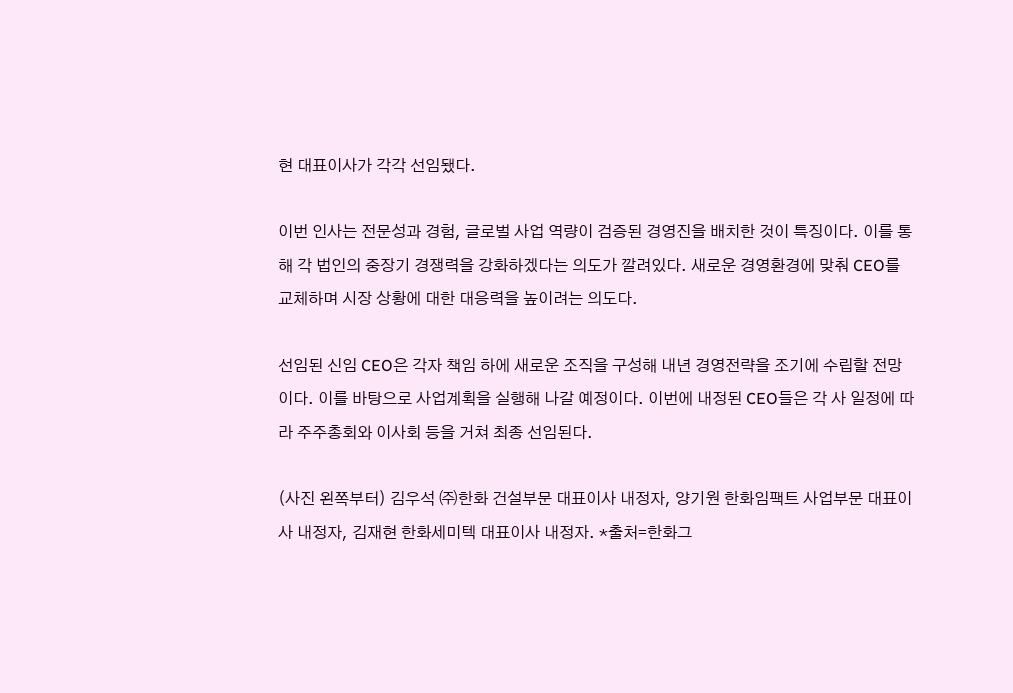현 대표이사가 각각 선임됐다.

이번 인사는 전문성과 경험, 글로벌 사업 역량이 검증된 경영진을 배치한 것이 특징이다. 이를 통해 각 법인의 중장기 경쟁력을 강화하겠다는 의도가 깔려있다. 새로운 경영환경에 맞춰 CEO를 교체하며 시장 상황에 대한 대응력을 높이려는 의도다.

선임된 신임 CEO은 각자 책임 하에 새로운 조직을 구성해 내년 경영전략을 조기에 수립할 전망이다. 이를 바탕으로 사업계획을 실행해 나갈 예정이다. 이번에 내정된 CEO들은 각 사 일정에 따라 주주총회와 이사회 등을 거쳐 최종 선임된다.

(사진 왼쪽부터) 김우석 ㈜한화 건설부문 대표이사 내정자, 양기원 한화임팩트 사업부문 대표이사 내정자, 김재현 한화세미텍 대표이사 내정자. *출처=한화그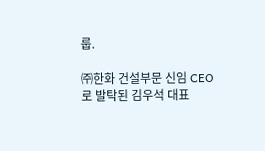룹.

㈜한화 건설부문 신임 CEO로 발탁된 김우석 대표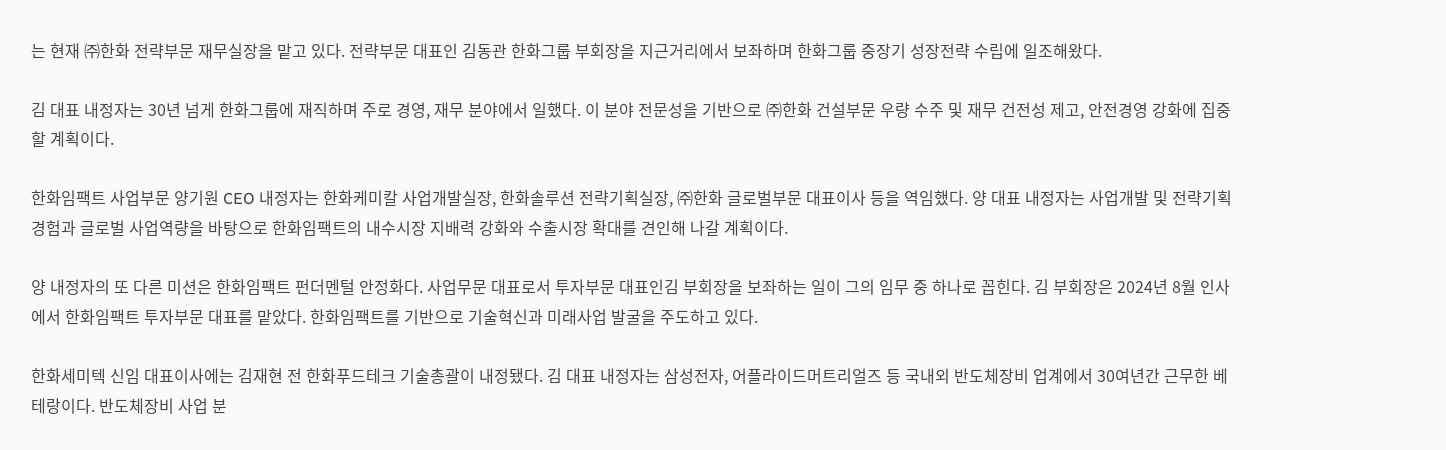는 현재 ㈜한화 전략부문 재무실장을 맡고 있다. 전략부문 대표인 김동관 한화그룹 부회장을 지근거리에서 보좌하며 한화그룹 중장기 성장전략 수립에 일조해왔다.

김 대표 내정자는 30년 넘게 한화그룹에 재직하며 주로 경영, 재무 분야에서 일했다. 이 분야 전문성을 기반으로 ㈜한화 건설부문 우량 수주 및 재무 건전성 제고, 안전경영 강화에 집중할 계획이다.

한화임팩트 사업부문 양기원 CEO 내정자는 한화케미칼 사업개발실장, 한화솔루션 전략기획실장, ㈜한화 글로벌부문 대표이사 등을 역임했다. 양 대표 내정자는 사업개발 및 전략기획 경험과 글로벌 사업역량을 바탕으로 한화임팩트의 내수시장 지배력 강화와 수출시장 확대를 견인해 나갈 계획이다.

양 내정자의 또 다른 미션은 한화임팩트 펀더멘털 안정화다. 사업무문 대표로서 투자부문 대표인김 부회장을 보좌하는 일이 그의 임무 중 하나로 꼽힌다. 김 부회장은 2024년 8월 인사에서 한화임팩트 투자부문 대표를 맡았다. 한화임팩트를 기반으로 기술혁신과 미래사업 발굴을 주도하고 있다.

한화세미텍 신임 대표이사에는 김재현 전 한화푸드테크 기술총괄이 내정됐다. 김 대표 내정자는 삼성전자, 어플라이드머트리얼즈 등 국내외 반도체장비 업계에서 30여년간 근무한 베테랑이다. 반도체장비 사업 분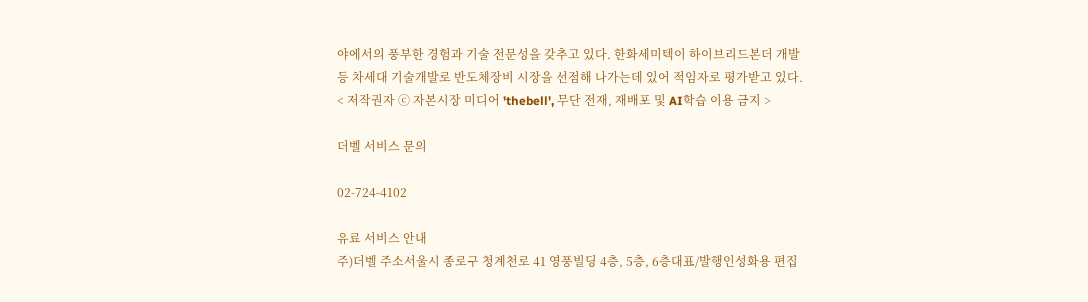야에서의 풍부한 경험과 기술 전문성을 갖추고 있다. 한화세미텍이 하이브리드본더 개발 등 차세대 기술개발로 반도체장비 시장을 선점해 나가는데 있어 적임자로 평가받고 있다.
< 저작권자 ⓒ 자본시장 미디어 'thebell', 무단 전재, 재배포 및 AI학습 이용 금지 >

더벨 서비스 문의

02-724-4102

유료 서비스 안내
주)더벨 주소서울시 종로구 청계천로 41 영풍빌딩 4층, 5층, 6층대표/발행인성화용 편집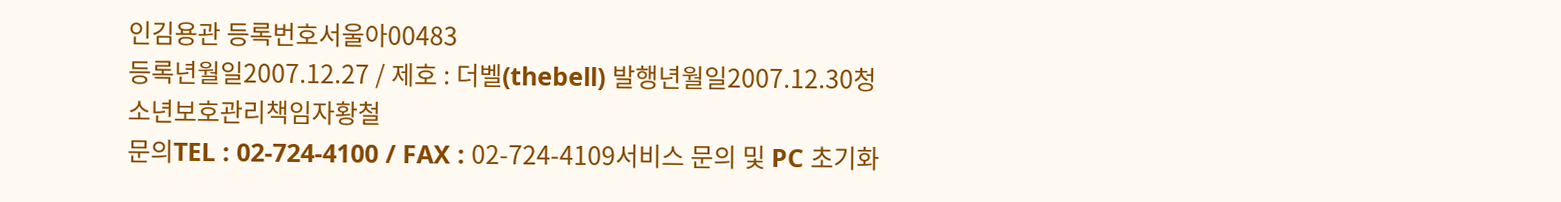인김용관 등록번호서울아00483
등록년월일2007.12.27 / 제호 : 더벨(thebell) 발행년월일2007.12.30청소년보호관리책임자황철
문의TEL : 02-724-4100 / FAX : 02-724-4109서비스 문의 및 PC 초기화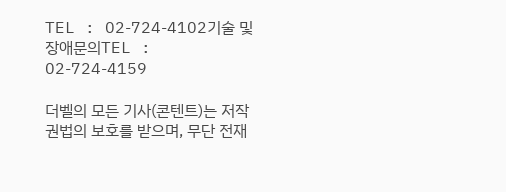TEL : 02-724-4102기술 및 장애문의TEL : 02-724-4159

더벨의 모든 기사(콘텐트)는 저작권법의 보호를 받으며, 무단 전재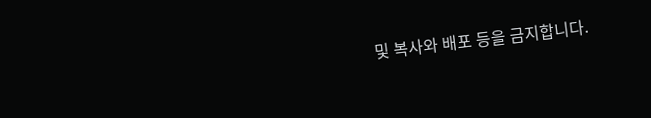및 복사와 배포 등을 금지합니다.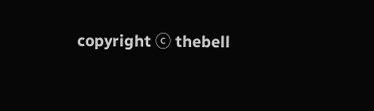copyright ⓒ thebell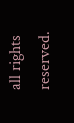all rights reserved.